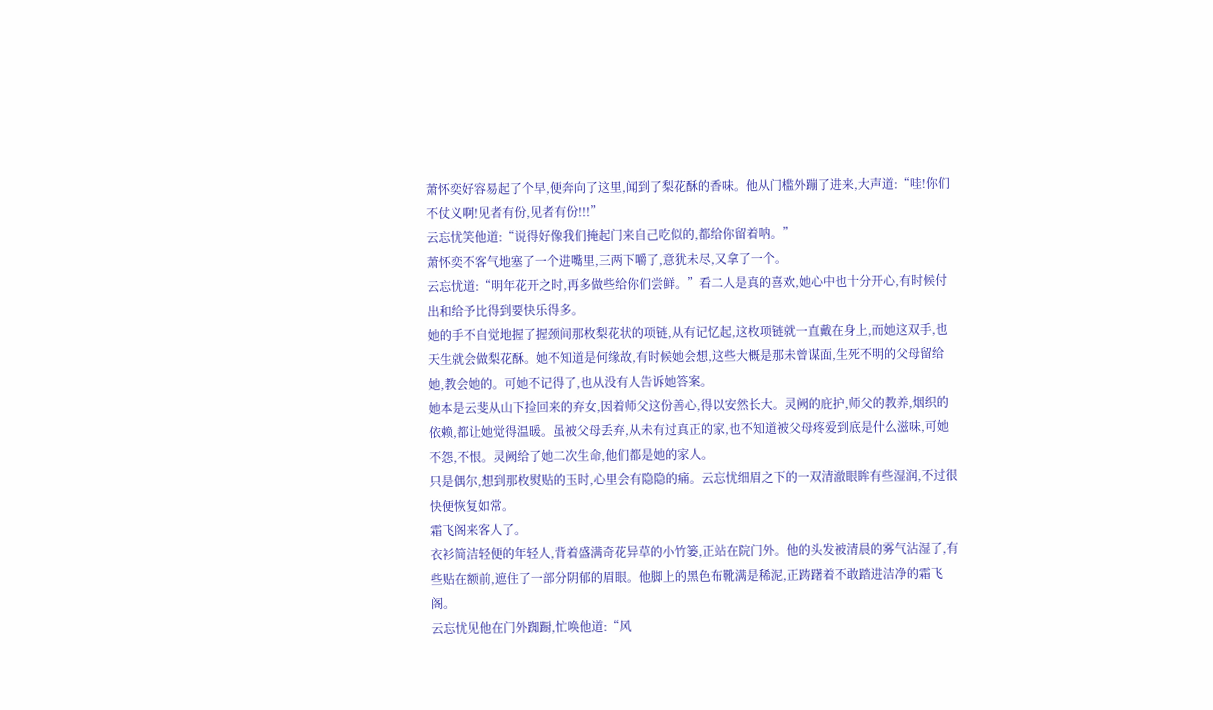萧怀奕好容易起了个早,便奔向了这里,闻到了梨花酥的香味。他从门槛外蹦了进来,大声道:“哇!你们不仗义啊!见者有份,见者有份!!!”
云忘忧笑他道:“说得好像我们掩起门来自己吃似的,都给你留着呐。”
萧怀奕不客气地塞了一个进嘴里,三两下嚼了,意犹未尽,又拿了一个。
云忘忧道:“明年花开之时,再多做些给你们尝鲜。”看二人是真的喜欢,她心中也十分开心,有时候付出和给予比得到要快乐得多。
她的手不自觉地握了握颈间那枚梨花状的项链,从有记忆起,这枚项链就一直戴在身上,而她这双手,也天生就会做梨花酥。她不知道是何缘故,有时候她会想,这些大概是那未曾谋面,生死不明的父母留给她,教会她的。可她不记得了,也从没有人告诉她答案。
她本是云斐从山下捡回来的弃女,因着师父这份善心,得以安然长大。灵阙的庇护,师父的教养,烟织的依赖,都让她觉得温暖。虽被父母丢弃,从未有过真正的家,也不知道被父母疼爱到底是什么滋味,可她不怨,不恨。灵阙给了她二次生命,他们都是她的家人。
只是偶尔,想到那枚熨贴的玉时,心里会有隐隐的痛。云忘忧细眉之下的一双清澈眼眸有些湿润,不过很快便恢复如常。
霜飞阁来客人了。
衣衫简洁轻便的年轻人,背着盛满奇花异草的小竹篓,正站在院门外。他的头发被清晨的雾气沾湿了,有些贴在额前,遮住了一部分阴郁的眉眼。他脚上的黑色布靴满是稀泥,正踌躇着不敢踏进洁净的霜飞阁。
云忘忧见他在门外踟蹰,忙唤他道:“风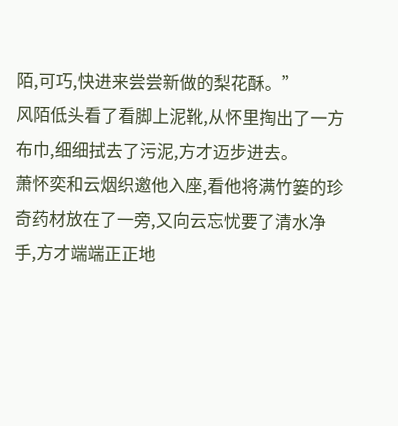陌,可巧,快进来尝尝新做的梨花酥。”
风陌低头看了看脚上泥靴,从怀里掏出了一方布巾,细细拭去了污泥,方才迈步进去。
萧怀奕和云烟织邀他入座,看他将满竹篓的珍奇药材放在了一旁,又向云忘忧要了清水净手,方才端端正正地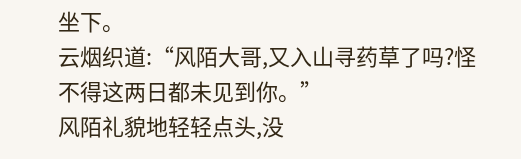坐下。
云烟织道:“风陌大哥,又入山寻药草了吗?怪不得这两日都未见到你。”
风陌礼貌地轻轻点头,没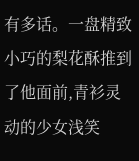有多话。一盘精致小巧的梨花酥推到了他面前,青衫灵动的少女浅笑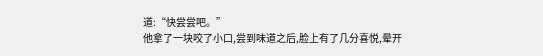道:“快尝尝吧。”
他拿了一块咬了小口,尝到味道之后,脸上有了几分喜悦,晕开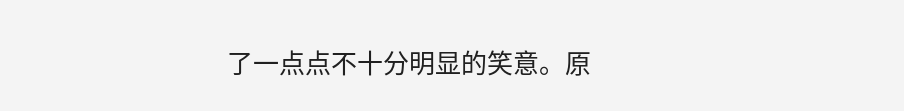了一点点不十分明显的笑意。原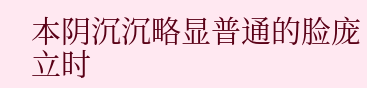本阴沉沉略显普通的脸庞立时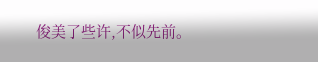俊美了些许,不似先前。